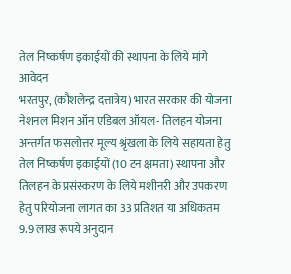तेल निष्कर्षण इकाईयों की स्थापना के लिये मांगे आवेदन
भरतपुर, (कौशलेन्द्र दत्तात्रेय) भारत सरकार की योजना नेशनल मिशन ऑन एडिबल ऑयल- तिलहन योजना अन्तर्गत फसलोत्तर मूल्य श्रृंखला के लिये सहायता हेतु तेल निष्कर्षण इकाईयों (10 टन क्षमता) स्थापना और तिलहन के प्रसंस्करण के लिये मशीनरी और उपकरण हेतु परियोजना लागत का 33 प्रतिशत या अधिकतम 9.9 लाख रूपये अनुदान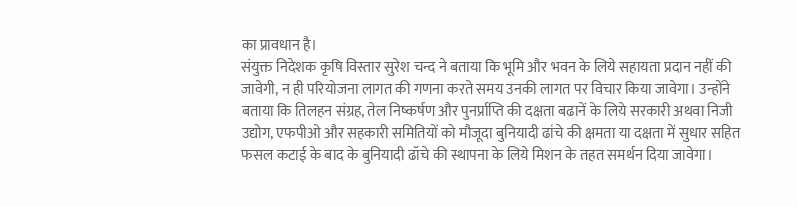का प्रावधान है।
संयुक्त निदेशक कृषि विस्तार सुरेश चन्द ने बताया कि भूमि और भवन के लिये सहायता प्रदान नहीं की जावेगी, न ही परियोजना लागत की गणना करते समय उनकी लागत पर विचार किया जावेगा। उन्होंने बताया कि तिलहन संग्रह, तेल निष्कर्षण और पुनर्प्राप्ति की दक्षता बढानें के लिये सरकारी अथवा निजी उद्योग, एफपीओ और सहकारी समितियों को मौजूदा बुनियादी ढांचे की क्षमता या दक्षता में सुधार सहित फसल कटाई के बाद के बुनियादी ढॉचे की स्थापना के लिये मिशन के तहत समर्थन दिया जावेगा।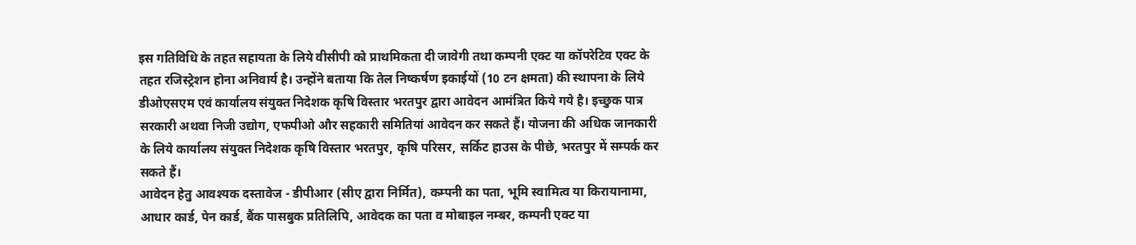इस गतिविधि के तहत सहायता के लिये वीसीपी को प्राथमिकता दी जावेगी तथा कम्पनी एक्ट या कॉपरेटिव एक्ट के तहत रजिस्ट्रेशन होना अनिवार्य है। उन्होंने बताया कि तेल निष्कर्षण इकाईयों (10 टन क्षमता) की स्थापना के लिये डीओएसएम एवं कार्यालय संयुक्त निदेशक कृषि विस्तार भरतपुर द्वारा आवेदन आमंत्रित किये गये है। इच्छुक पात्र सरकारी अथवा निजी उद्योग, एफपीओ और सहकारी समितियां आवेदन कर सकते हैं। योजना की अधिक जानकारी के लिये कार्यालय संयुक्त निदेशक कृषि विस्तार भरतपुर, कृषि परिसर, सर्किट हाउस के पीछे, भरतपुर में सम्पर्क कर सकते हैं।
आवेदन हेतु आवश्यक दस्तावेज - डीपीआर (सीए द्वारा निर्मित), कम्पनी का पता, भूमि स्वामित्व या किरायानामा, आधार कार्ड, पेन कार्ड, बैंक पासबुक प्रतिलिपि, आवेदक का पता व मोबाइल नम्बर, कम्पनी एक्ट या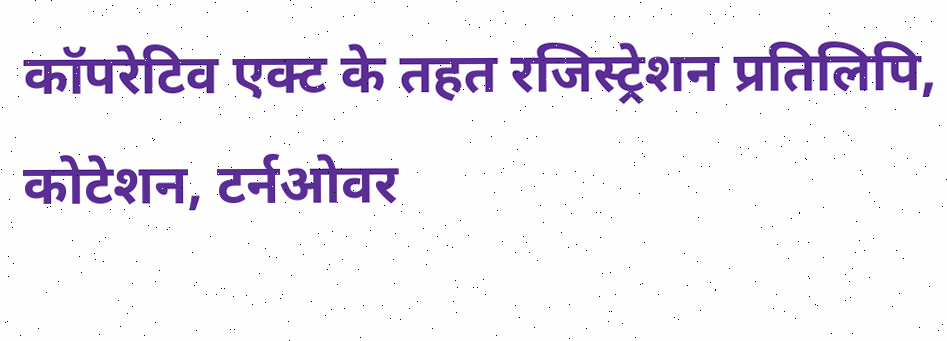कॉपरेटिव एक्ट के तहत रजिस्ट्रेशन प्रतिलिपि, कोटेशन, टर्नओवर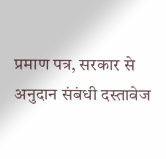प्रमाण पत्र, सरकार से अनुदान संबंधी दस्तावेज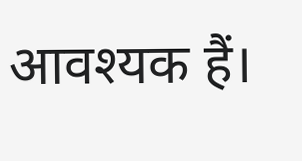आवश्यक हैं।